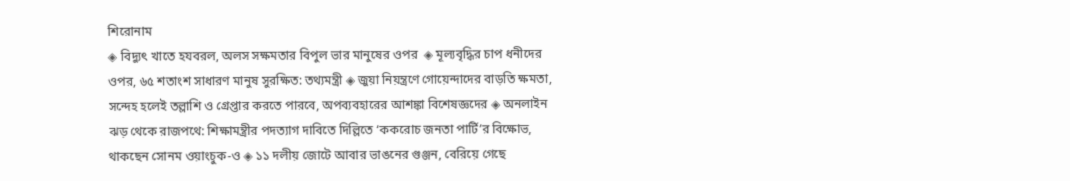শিরোনাম
◈ বিদ্যুৎ খাতে হযবরল, অলস সক্ষমতার বিপুল ভার মানুষের ওপর  ◈ মূল্যবৃদ্ধির চাপ ধনীদের ওপর, ৬৫ শতাংশ সাধারণ মানুষ সুরক্ষিত: তথ্যমন্ত্রী ◈ জুয়া নিয়ন্ত্রণে গোয়েন্দাদের বাড়তি ক্ষমতা, সন্দেহ হলেই তল্লাশি ও গ্রেপ্তার করতে পারবে, অপব্যবহারের আশঙ্কা বিশেষজ্ঞদের ◈ অনলাইন ঝড় থেকে রাজপথে: শিক্ষামন্ত্রীর পদত্যাগ দাবিতে দিল্লিতে ‘ককরোচ জনতা পার্টি’র বিক্ষোভ, থাকছেন সোনম ওয়াংচুক-ও ◈ ১১ দলীয় জোটে আবার ভাঙনের গুঞ্জন, বেরিয়ে গেছে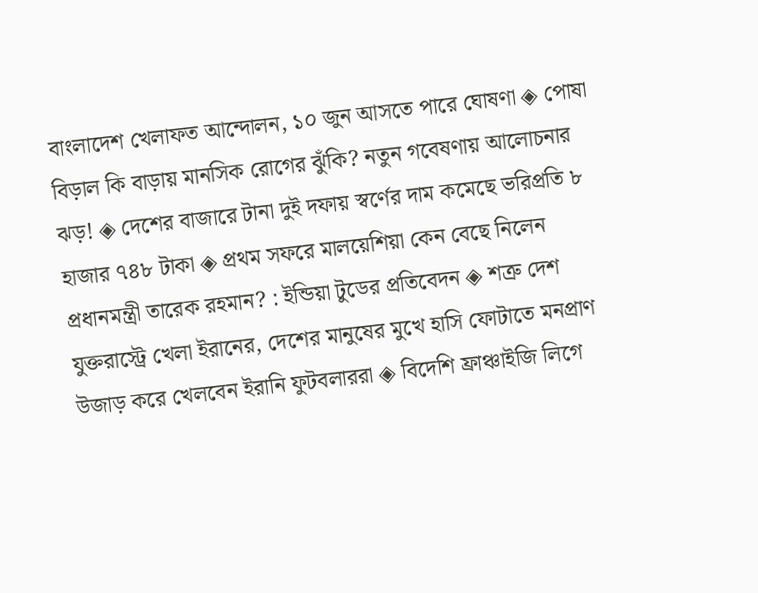বাংলাদেশ খেলাফত আন্দোলন, ১০ জুন আসতে পারে ঘোষণা ◈ পোষা বিড়াল কি বাড়ায় মানসিক রোগের ঝুঁকি? নতুন গবেষণায় আলোচনার ঝড়! ◈ দেশের বাজারে টানা দুই দফায় স্বর্ণের দাম কমেছে ভরিপ্রতি ৮ হাজার ৭৪৮ টাকা ◈ প্রথম সফরে মালয়েশিয়া কেন বেছে নিলেন প্রধানমন্ত্রী তারেক রহমান? : ইন্ডিয়া টুডের প্রতিবেদন ◈ শত্রু দেশ যুক্তরা‌স্ট্রে খেলা ইরা‌নের, দেশের মানুষের মুখে হাসি ফোটা‌তে মনপ্রাণ উজাড় ক‌রে খেল‌বেন ইরানি ফুটবলাররা ◈ বিদেশি ফ্রাঞ্চাইজি লি‌গে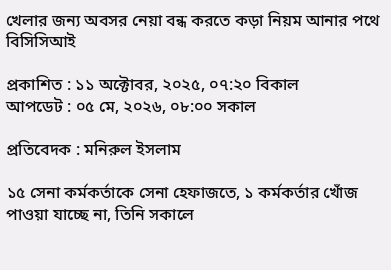খেলার জন‌্য অবসর নেয়া বন্ধ কর‌তে কড়া নিয়ম আনার পথে বিসিসিআই

প্রকাশিত : ১১ অক্টোবর, ২০২৫, ০৭:২০ বিকাল
আপডেট : ০৫ মে, ২০২৬, ০৮:০০ সকাল

প্রতিবেদক : মনিরুল ইসলাম

১৫ সেনা কর্মকর্তাকে সেনা হেফাজতে, ১ কর্মকর্তার খোঁজ পাওয়া যাচ্ছে না, তিনি সকালে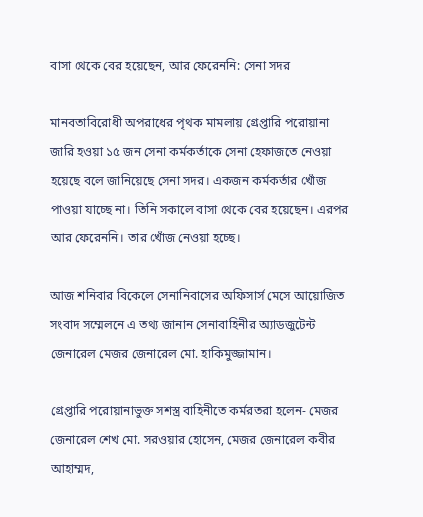বাসা থেকে বের হয়েছেন, আর ফেরেননি: সেনা সদর

মানবতাবিরোধী অপরাধের পৃথক মামলায় গ্রেপ্তারি পরোয়ানা জারি হওয়া ১৫ জন সেনা কর্মকর্তাকে সেনা হেফাজতে নেওয়া হয়েছে বলে জানিয়েছে সেনা সদর। একজন কর্মকর্তার খোঁজ পাওয়া যাচ্ছে না। তিনি সকালে বাসা থেকে বের হয়েছেন। এরপর আর ফেরেননি। তার খোঁজ নেওয়া হচ্ছে।

আজ শনিবার বিকেলে সেনানিবাসের অফিসার্স মেসে আয়োজিত সংবাদ সম্মেলনে এ তথ্য জানান সেনাবাহিনীর অ্যাডজুটেন্ট জেনারেল মেজর জেনারেল মো. হাকিমুজ্জামান।

গ্রেপ্তারি পরোয়ানাভুক্ত সশস্ত্র বাহিনীতে কর্মরতরা হলেন- মেজর জেনারেল শেখ মো. সরওয়ার হোসেন, মেজর জেনারেল কবীর আহাম্মদ,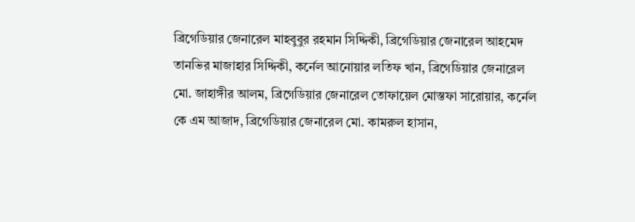ব্রিগেডিয়ার জেনারেল মাহবুবুর রহমান সিদ্দিকী, ব্রিগেডিয়ার জেনারেল আহমেদ তানভির মাজাহার সিদ্দিকী, কর্নেল আনোয়ার লতিফ খান, ব্রিগেডিয়ার জেনারেল মো. জাহাঙ্গীর আলম, ব্রিগেডিয়ার জেনারেল তোফায়েল মোস্তফা সারোয়ার, কর্নেল কে এম আজাদ, ব্রিগেডিয়ার জেনারেল মো. কামরুল হাসান,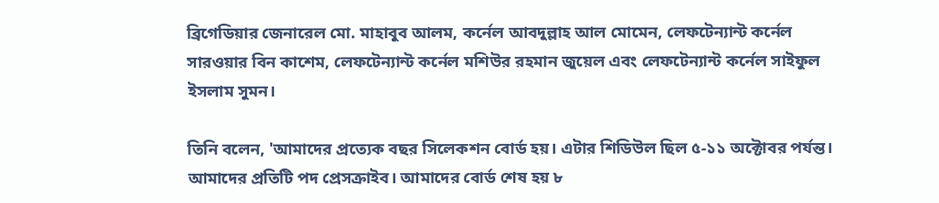ব্রিগেডিয়ার জেনারেল মো. মাহাবুব আলম, কর্নেল আবদুল্লাহ আল মোমেন, লেফটেন্যান্ট কর্নেল সারওয়ার বিন কাশেম, লেফটেন্যান্ট কর্নেল মশিউর রহমান জুয়েল এবং লেফটেন্যান্ট কর্নেল সাইফুল ইসলাম সুমন।

তিনি বলেন, 'আমাদের প্রত্যেক বছর সিলেকশন বোর্ড হয়। এটার শিডিউল ছিল ৫-১১ অক্টোবর পর্যন্ত। আমাদের প্রতিটি পদ প্রেসক্রাইব। আমাদের বোর্ড শেষ হয় ৮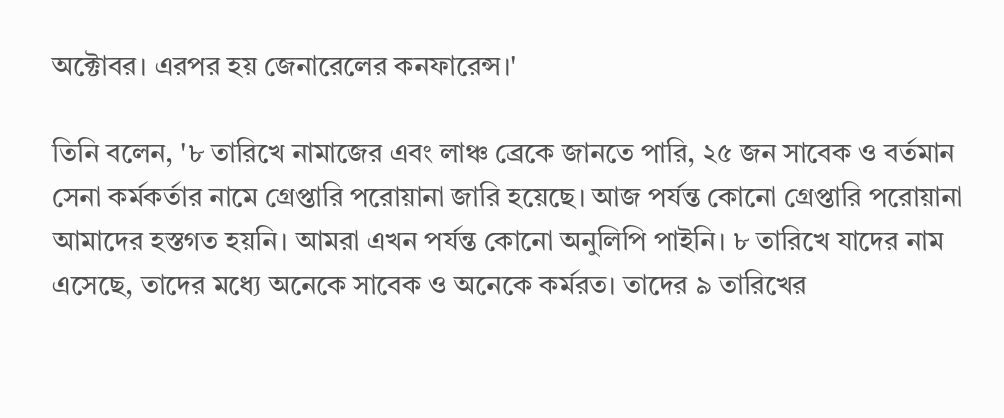অক্টোবর। এরপর হয় জেনারেলের কনফারেন্স।'

তিনি বলেন, '৮ তারিখে নামাজের এবং লাঞ্চ ব্রেকে জানতে পারি, ২৫ জন সাবেক ও বর্তমান সেনা কর্মকর্তার নামে গ্রেপ্তারি পরোয়ানা জারি হয়েছে। আজ পর্যন্ত কোনো গ্রেপ্তারি পরোয়ানা আমাদের হস্তগত হয়নি। আমরা এখন পর্যন্ত কোনো অনুলিপি পাইনি। ৮ তারিখে যাদের নাম এসেছে, তাদের মধ্যে অনেকে সাবেক ও অনেকে কর্মরত। তাদের ৯ তারিখের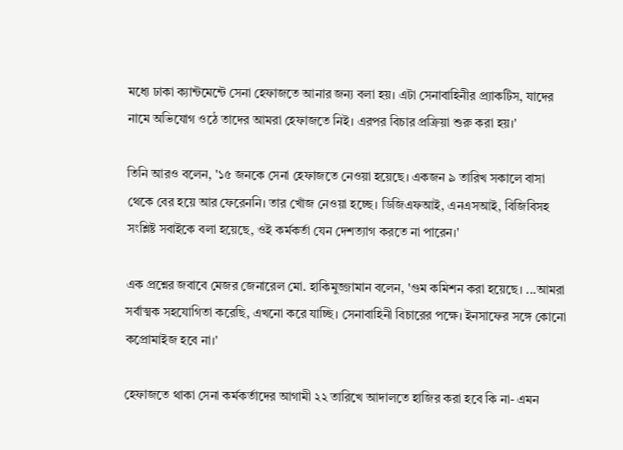মধ্যে ঢাকা ক্যান্টমেন্টে সেনা হেফাজতে আনার জন্য বলা হয়। এটা সেনাবাহিনীর প্র্যাকটিস, যাদের নামে অভিযোগ ওঠে তাদের আমরা হেফাজতে নিই। এরপর বিচার প্রক্রিয়া শুরু করা হয়।'

তিনি আরও বলেন, '১৫ জনকে সেনা হেফাজতে নেওয়া হয়েছে। একজন ৯ তারিখ সকালে বাসা থেকে বের হয়ে আর ফেরেননি। তার খোঁজ নেওয়া হচ্ছে। ডিজিএফআই, এনএসআই, বিজিবিসহ সংশ্লিষ্ট সবাইকে বলা হয়েছে, ওই কর্মকর্তা যেন দেশত্যাগ করতে না পারেন।'

এক প্রশ্নের জবাবে মেজর জেনারেল মো. হাকিমুজ্জামান বলেন, 'গুম কমিশন করা হয়েছে। ...আমরা সর্বাত্মক সহযোগিতা করেছি, এখনো করে যাচ্ছি। সেনাবাহিনী বিচারের পক্ষে। ইনসাফের সঙ্গে কোনো কপ্রোমাইজ হবে না।'

হেফাজতে থাকা সেনা কর্মকর্তাদের আগামী ২২ তারিখে আদালতে হাজির করা হবে কি না- এমন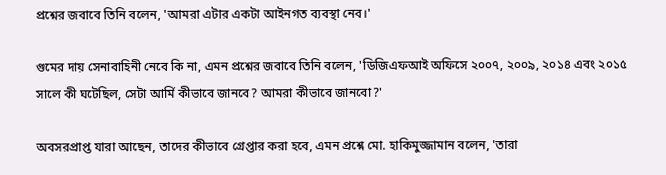প্রশ্নের জবাবে তিনি বলেন, 'আমরা এটার একটা আইনগত ব্যবস্থা নেব।'

গুমের দায় সেনাবাহিনী নেবে কি না, এমন প্রশ্নের জবাবে তিনি বলেন, 'ডিজিএফআই অফিসে ২০০৭, ২০০৯, ২০১৪ এবং ২০১৫ সালে কী ঘটেছিল, সেটা আর্মি কীভাবে জানবে? আমরা কীভাবে জানবো?'

অবসরপ্রাপ্ত যারা আছেন, তাদের কীভাবে গ্রেপ্তার করা হবে, এমন প্রশ্নে মো. হাকিমুজ্জামান বলেন, 'তারা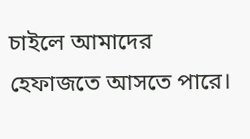চাইলে আমাদের হেফাজতে আসতে পারে।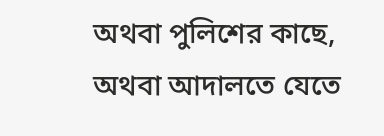অথবা পুলিশের কাছে, অথবা আদালতে যেতে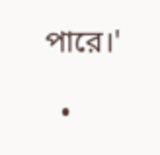পারে।'

  •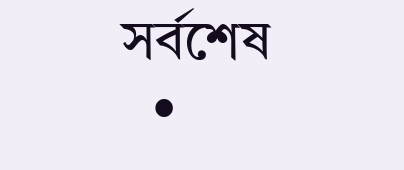সর্বশেষ
  •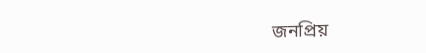জনপ্রিয়